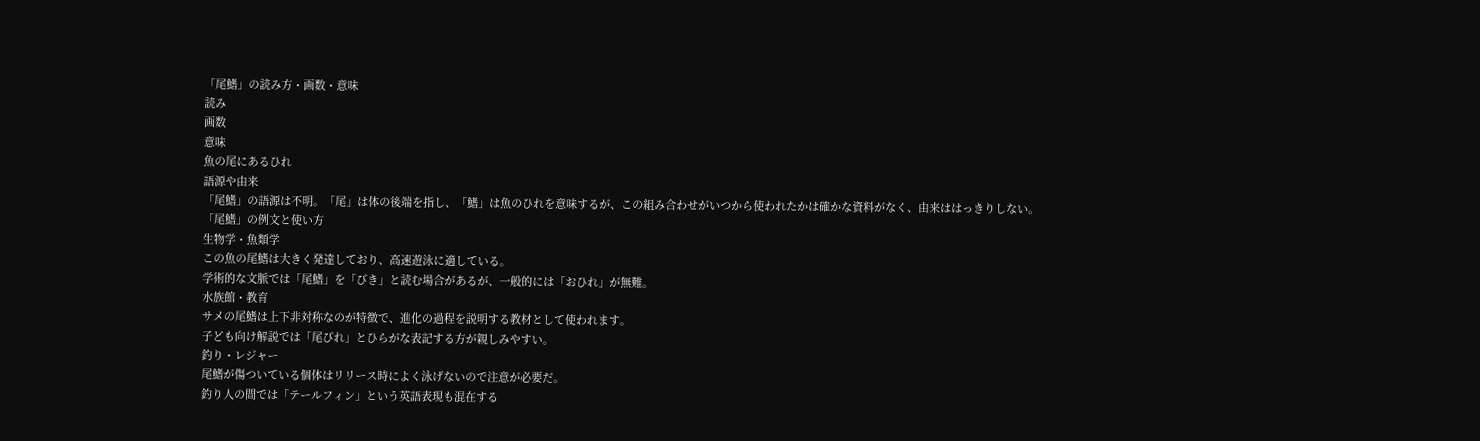「尾鰭」の読み方・画数・意味
読み
画数
意味
魚の尾にあるひれ
語源や由来
「尾鰭」の語源は不明。「尾」は体の後端を指し、「鰭」は魚のひれを意味するが、この組み合わせがいつから使われたかは確かな資料がなく、由来ははっきりしない。
「尾鰭」の例文と使い方
生物学・魚類学
この魚の尾鰭は大きく発達しており、高速遊泳に適している。
学術的な文脈では「尾鰭」を「びき」と読む場合があるが、一般的には「おひれ」が無難。
水族館・教育
サメの尾鰭は上下非対称なのが特徴で、進化の過程を説明する教材として使われます。
子ども向け解説では「尾びれ」とひらがな表記する方が親しみやすい。
釣り・レジャー
尾鰭が傷ついている個体はリリース時によく泳げないので注意が必要だ。
釣り人の間では「テールフィン」という英語表現も混在する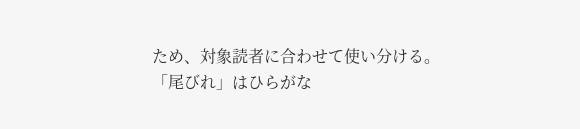ため、対象読者に合わせて使い分ける。
「尾びれ」はひらがな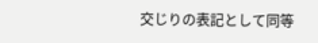交じりの表記として同等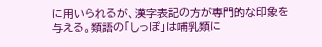に用いられるが、漢字表記の方が専門的な印象を与える。類語の「しっぽ」は哺乳類に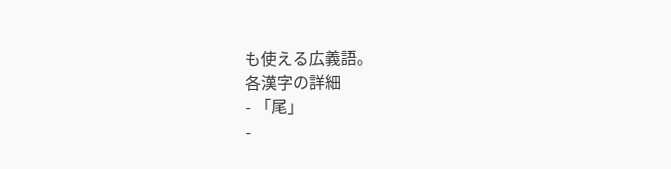も使える広義語。
各漢字の詳細
- 「尾」
-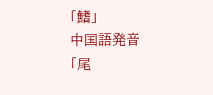「鰭」
中国語発音
「尾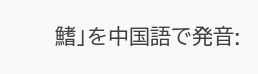鰭」を中国語で発音: